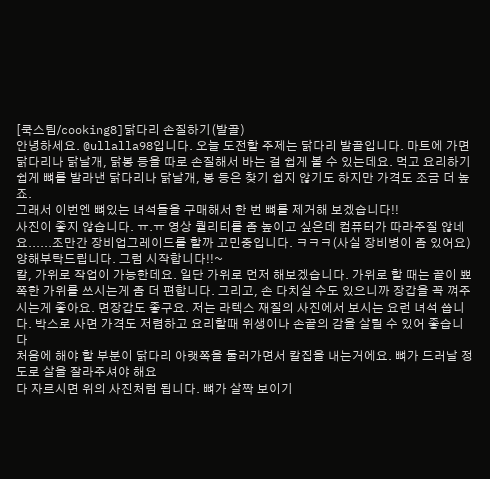[쿡스팀/cooking8]닭다리 손질하기(발골)
안녕하세요. @ullalla98입니다. 오늘 도전할 주제는 닭다리 발골입니다. 마트에 가면 닭다리나 닭날개, 닭봉 등을 따로 손질해서 바는 걸 쉽게 볼 수 있는데요. 먹고 요리하기 쉽게 뼈를 발라낸 닭다리나 닭날개, 봉 등은 찾기 쉽지 않기도 하지만 가격도 조금 더 높죠.
그래서 이번엔 뼈있는 녀석들을 구매해서 한 번 뼈를 제거해 보겠습니다!!
사진이 좋지 않습니다. ㅠ.ㅠ 영상 퀄리티를 좀 높이고 싶은데 컴퓨터가 따라주질 않네요......조만간 장비업그레이드를 할까 고민중입니다. ㅋㅋㅋ(사실 장비병이 좀 있어요) 양해부탁드립니다. 그럼 시작합니다!!~
칼, 가위로 작업이 가능한데요. 일단 가위로 먼저 해보겠습니다. 가위로 할 때는 끝이 뾰쪽한 가위를 쓰시는게 좀 더 편합니다. 그리고, 손 다치실 수도 있으니까 장갑을 꼭 껴주시는게 좋아요. 면장갑도 좋구요. 저는 라텍스 재질의 사진에서 보시는 요런 녀석 씁니다. 박스로 사면 가격도 저렴하고 요리할때 위생이나 손끝의 감을 살릴 수 있어 좋습니다
처음에 해야 할 부분이 닭다리 아랫쪽을 둘러가면서 칼집을 내는거에요. 뼈가 드러날 정도로 살을 잘라주셔야 해요
다 자르시면 위의 사진처럼 됩니다. 뼈가 살짝 보이기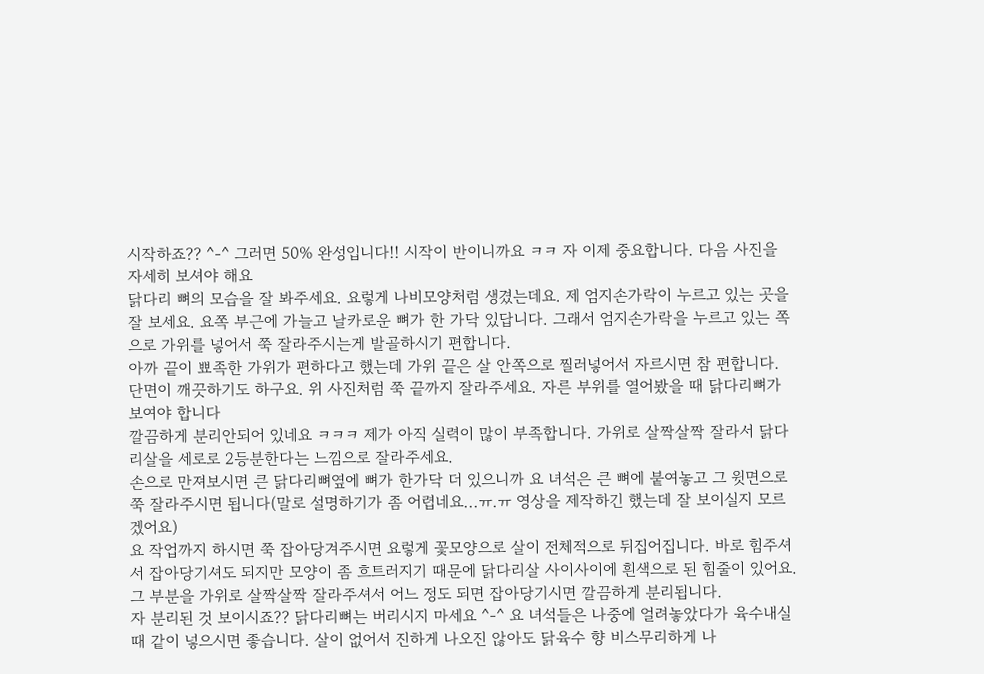시작하죠?? ^-^ 그러면 50% 완성입니다!! 시작이 반이니까요 ㅋㅋ 자 이제 중요합니다. 다음 사진을 자세히 보셔야 해요
닭다리 뼈의 모습을 잘 봐주세요. 요렇게 나비모양처럼 생겼는데요. 제 엄지손가락이 누르고 있는 곳을 잘 보세요. 요쪽 부근에 가늘고 날카로운 뼈가 한 가닥 있답니다. 그래서 엄지손가락을 누르고 있는 쪽으로 가위를 넣어서 쭉 잘라주시는게 발골하시기 편합니다.
아까 끝이 뾰족한 가위가 편하다고 했는데 가위 끝은 살 안쪽으로 찔러넣어서 자르시면 참 편합니다. 단면이 깨끗하기도 하구요. 위 사진처럼 쭉 끝까지 잘라주세요. 자른 부위를 열어봤을 때 닭다리뼈가 보여야 합니다
깔끔하게 분리안되어 있네요 ㅋㅋㅋ 제가 아직 실력이 많이 부족합니다. 가위로 살짝살짝 잘라서 닭다리살을 세로로 2등분한다는 느낌으로 잘라주세요.
손으로 만져보시면 큰 닭다리뼈옆에 뼈가 한가닥 더 있으니까 요 녀석은 큰 뼈에 붙여놓고 그 윗면으로 쭉 잘라주시면 됩니다(말로 설명하기가 좀 어렵네요...ㅠ.ㅠ 영상을 제작하긴 했는데 잘 보이실지 모르겠어요)
요 작업까지 하시면 쭉 잡아당겨주시면 요렇게 꽃모양으로 살이 전체적으로 뒤집어집니다. 바로 힘주셔서 잡아당기셔도 되지만 모양이 좀 흐트러지기 때문에 닭다리살 사이사이에 흰색으로 된 힘줄이 있어요. 그 부분을 가위로 살짝살짝 잘라주셔서 어느 정도 되면 잡아당기시면 깔끔하게 분리됩니다.
자 분리된 것 보이시죠?? 닭다리뼈는 버리시지 마세요 ^-^ 요 녀석들은 나중에 얼려놓았다가 육수내실때 같이 넣으시면 좋습니다. 살이 없어서 진하게 나오진 않아도 닭육수 향 비스무리하게 나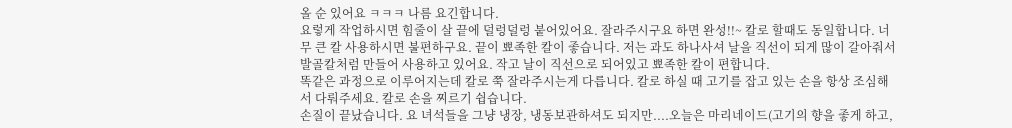올 순 있어요 ㅋㅋㅋ 나름 요긴합니다.
요렇게 작업하시면 힘줄이 살 끝에 덜렁덜렁 붙어있어요. 잘라주시구요 하면 완성!!~ 칼로 할때도 동일합니다. 너무 큰 칼 사용하시면 불편하구요. 끝이 뾰족한 칼이 좋습니다. 저는 과도 하나사셔 날을 직선이 되게 많이 갈아줘서 발골칼처럼 만들어 사용하고 있어요. 작고 날이 직선으로 되어있고 뾰족한 칼이 편합니다.
똑같은 과정으로 이루어지는데 칼로 쭉 잘라주시는게 다릅니다. 칼로 하실 때 고기를 잡고 있는 손을 항상 조심해서 다뤄주세요. 칼로 손을 찌르기 쉽습니다.
손질이 끝났습니다. 요 녀석들을 그냥 냉장, 냉동보관하셔도 되지만....오늘은 마리네이드(고기의 향을 좋게 하고,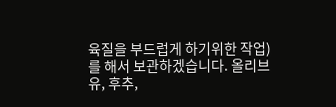육질을 부드럽게 하기위한 작업)를 해서 보관하겠습니다. 올리브유, 후추,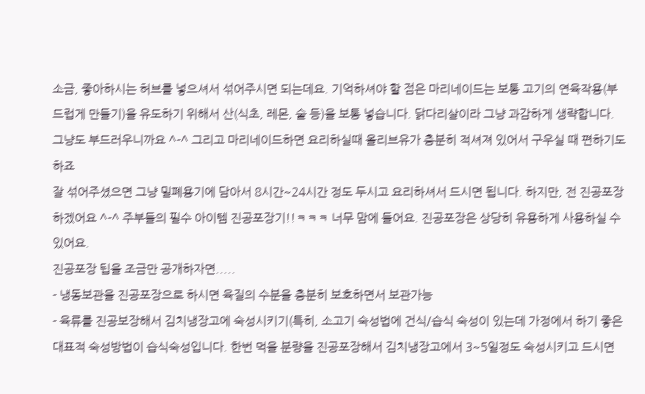소금, 좋아하시는 허브를 넣으셔서 섞어주시면 되는데요. 기억하셔야 할 점은 마리네이드는 보통 고기의 연육작용(부드럽게 만들기)을 유도하기 위해서 산(식초, 레몬, 술 등)을 보통 넣습니다. 닭다리살이라 그냥 과감하게 생략합니다. 그냥도 부드러우니까요 ^-^ 그리고 마리네이드하면 요리하실때 올리브유가 충분히 적셔져 있어서 구우실 때 편하기도 하죠
잘 섞어주셨으면 그냥 밀폐용기에 담아서 8시간~24시간 정도 두시고 요리하셔서 드시면 됩니다. 하지만, 전 진공포장하겠어요 ^-^ 주부들의 필수 아이템 진공포장기!!ㅋㅋㅋ 너무 맘에 들어요. 진공포장은 상당히 유용하게 사용하실 수 있어요.
진공포장 팁을 조금만 공개하자면.....
- 냉동보관을 진공포장으로 하시면 육질의 수분을 충분히 보호하면서 보관가능
- 육류를 진공보장해서 김치냉장고에 숙성시키기(특히, 소고기 숙성법에 건식/습식 숙성이 있는데 가정에서 하기 좋은 대표적 숙성방법이 습식숙성입니다. 한번 먹을 분량을 진공포장해서 김치냉장고에서 3~5일정도 숙성시키고 드시면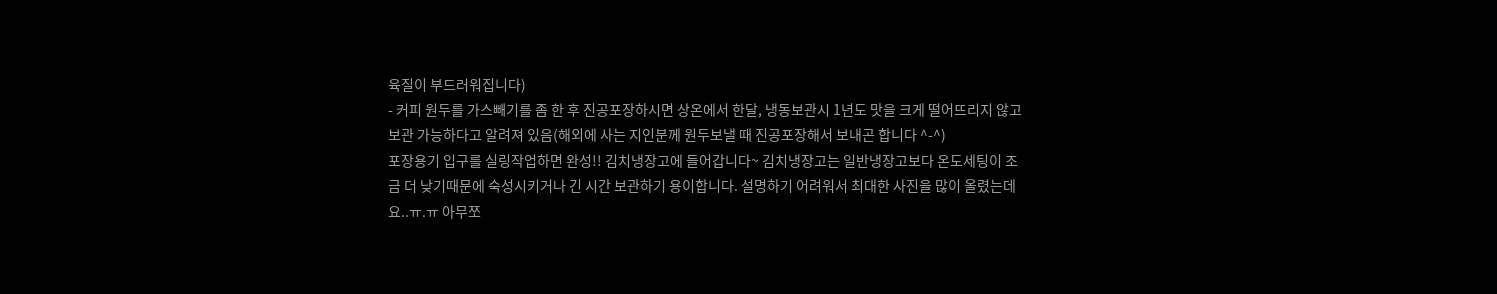육질이 부드러워집니다)
- 커피 원두를 가스빼기를 좀 한 후 진공포장하시면 상온에서 한달, 냉동보관시 1년도 맛을 크게 떨어뜨리지 않고 보관 가능하다고 알려져 있음(해외에 사는 지인분께 원두보낼 때 진공포장해서 보내곤 합니다 ^-^)
포장용기 입구를 실링작업하면 완성!! 김치냉장고에 들어갑니다~ 김치냉장고는 일반냉장고보다 온도세팅이 조금 더 낮기때문에 숙성시키거나 긴 시간 보관하기 용이합니다. 설명하기 어려워서 최대한 사진을 많이 올렸는데요..ㅠ.ㅠ 아무쪼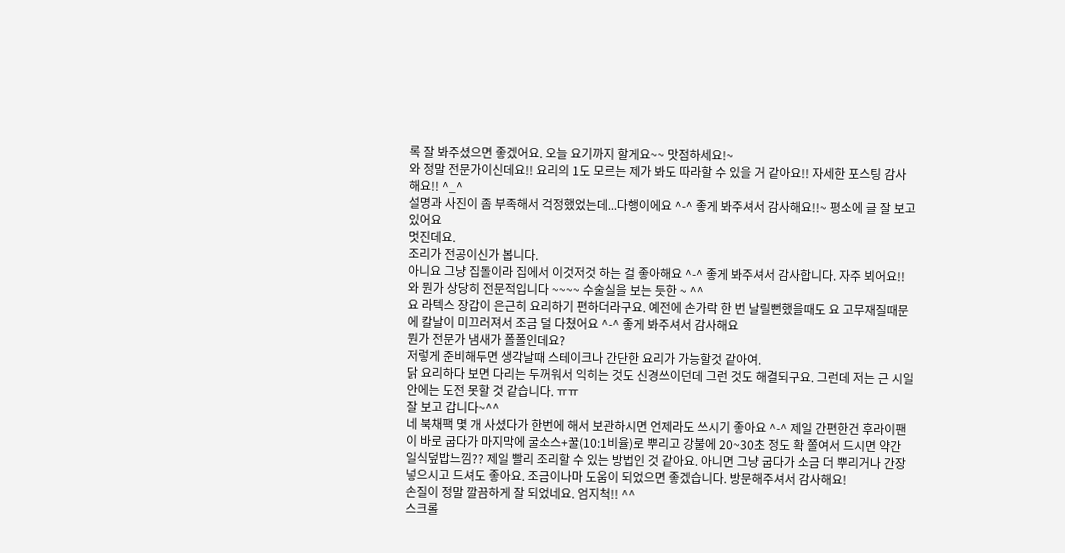록 잘 봐주셨으면 좋겠어요. 오늘 요기까지 할게요~~ 맛점하세요!~
와 정말 전문가이신데요!! 요리의 1도 모르는 제가 봐도 따라할 수 있을 거 같아요!! 자세한 포스팅 감사해요!! ^_^
설명과 사진이 좀 부족해서 걱정했었는데...다행이에요 ^-^ 좋게 봐주셔서 감사해요!!~ 평소에 글 잘 보고 있어요
멋진데요.
조리가 전공이신가 봅니다.
아니요 그냥 집돌이라 집에서 이것저것 하는 걸 좋아해요 ^-^ 좋게 봐주셔서 감사합니다. 자주 뵈어요!!
와 뭔가 상당히 전문적입니다 ~~~~ 수술실을 보는 듯한 ~ ^^
요 라텍스 장갑이 은근히 요리하기 편하더라구요. 예전에 손가락 한 번 날릴뻔했을때도 요 고무재질때문에 칼날이 미끄러져서 조금 덜 다쳤어요 ^-^ 좋게 봐주셔서 감사해요
뭔가 전문가 냄새가 폴폴인데요?
저렇게 준비해두면 생각날때 스테이크나 간단한 요리가 가능할것 같아여.
닭 요리하다 보면 다리는 두꺼워서 익히는 것도 신경쓰이던데 그런 것도 해결되구요. 그런데 저는 근 시일 안에는 도전 못할 것 같습니다. ㅠㅠ
잘 보고 갑니다~^^
네 북채팩 몇 개 사셨다가 한번에 해서 보관하시면 언제라도 쓰시기 좋아요 ^-^ 제일 간편한건 후라이팬이 바로 굽다가 마지막에 굴소스+꿀(10:1비율)로 뿌리고 강불에 20~30초 정도 확 쫄여서 드시면 약간 일식덮밥느낌?? 제일 빨리 조리할 수 있는 방법인 것 같아요. 아니면 그냥 굽다가 소금 더 뿌리거나 간장넣으시고 드셔도 좋아요. 조금이나마 도움이 되었으면 좋겠습니다. 방문해주셔서 감사해요!
손질이 정말 깔끔하게 잘 되었네요. 엄지척!! ^^
스크롤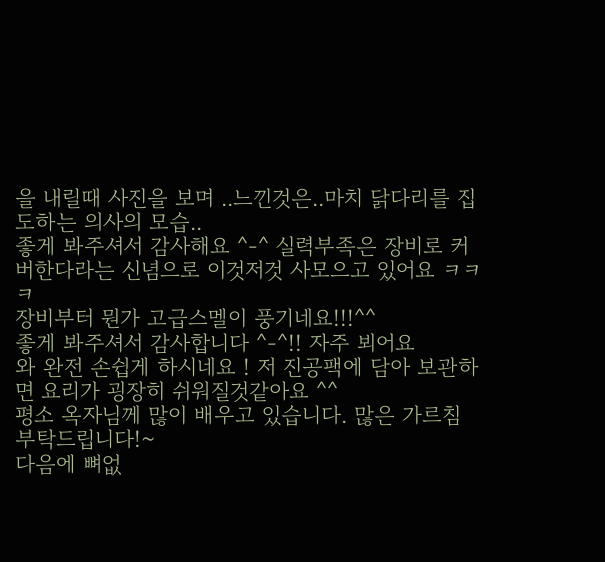을 내릴때 사진을 보며 ..느낀것은..마치 닭다리를 집도하는 의사의 모습..
좋게 봐주셔서 감사해요 ^-^ 실력부족은 장비로 커버한다라는 신념으로 이것저것 사모으고 있어요 ㅋㅋㅋ
장비부터 뭔가 고급스멜이 풍기네요!!!^^
좋게 봐주셔서 감사합니다 ^-^!! 자주 뵈어요
와 완전 손쉽게 하시네요 ! 저 진공팩에 담아 보관하면 요리가 굉장히 쉬워질것같아요 ^^
평소 옥자님께 많이 배우고 있습니다. 많은 가르침 부탁드립니다!~
다음에 뼈없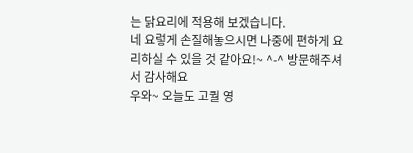는 닭요리에 적용해 보겠습니다.
네 요렇게 손질해놓으시면 나중에 편하게 요리하실 수 있을 것 같아요!~ ^-^ 방문해주셔서 감사해요
우와~ 오늘도 고퀄 영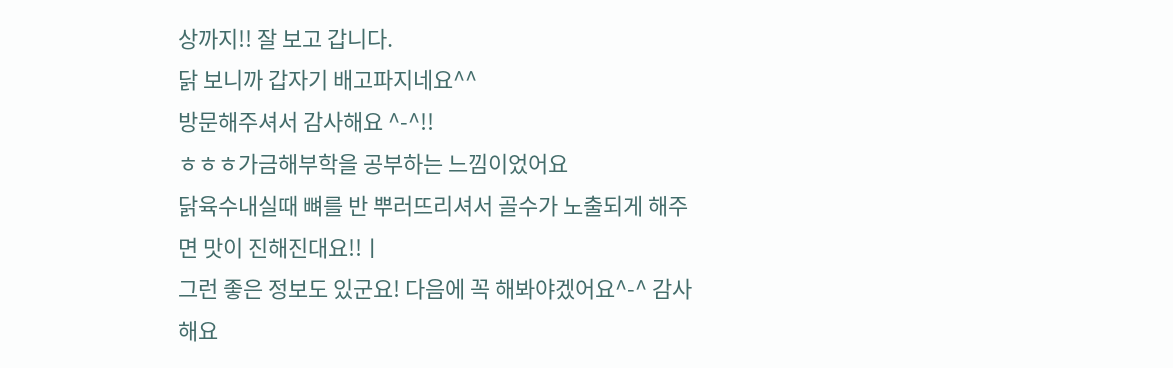상까지!! 잘 보고 갑니다.
닭 보니까 갑자기 배고파지네요^^
방문해주셔서 감사해요 ^-^!!
ㅎㅎㅎ가금해부학을 공부하는 느낌이었어요
닭육수내실때 뼈를 반 뿌러뜨리셔서 골수가 노출되게 해주면 맛이 진해진대요!!ㅣ
그런 좋은 정보도 있군요! 다음에 꼭 해봐야겠어요^-^ 감사해요